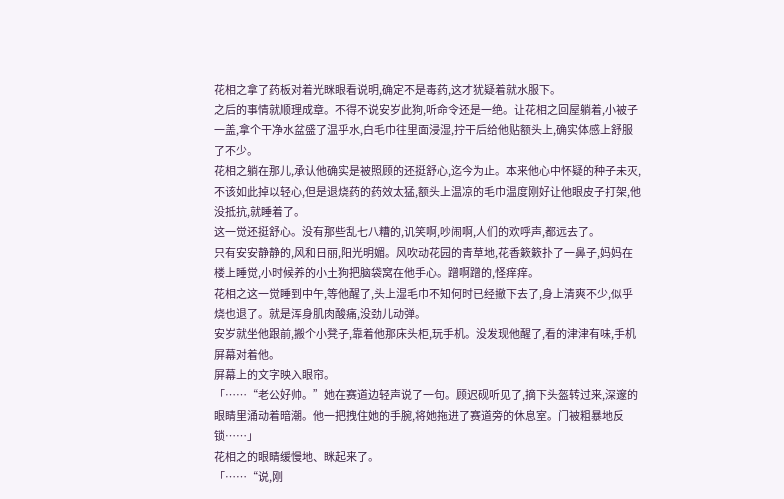花相之拿了药板对着光眯眼看说明,确定不是毒药,这才犹疑着就水服下。
之后的事情就顺理成章。不得不说安岁此狗,听命令还是一绝。让花相之回屋躺着,小被子一盖,拿个干净水盆盛了温乎水,白毛巾往里面浸湿,拧干后给他贴额头上,确实体感上舒服了不少。
花相之躺在那儿,承认他确实是被照顾的还挺舒心,迄今为止。本来他心中怀疑的种子未灭,不该如此掉以轻心,但是退烧药的药效太猛,额头上温凉的毛巾温度刚好让他眼皮子打架,他没抵抗,就睡着了。
这一觉还挺舒心。没有那些乱七八糟的,讥笑啊,吵闹啊,人们的欢呼声,都远去了。
只有安安静静的,风和日丽,阳光明媚。风吹动花园的青草地,花香簌簌扑了一鼻子,妈妈在楼上睡觉,小时候养的小土狗把脑袋窝在他手心。蹭啊蹭的,怪痒痒。
花相之这一觉睡到中午,等他醒了,头上湿毛巾不知何时已经撤下去了,身上清爽不少,似乎烧也退了。就是浑身肌肉酸痛,没劲儿动弹。
安岁就坐他跟前,搬个小凳子,靠着他那床头柜,玩手机。没发现他醒了,看的津津有味,手机屏幕对着他。
屏幕上的文字映入眼帘。
「……“老公好帅。”她在赛道边轻声说了一句。顾迟砚听见了,摘下头盔转过来,深邃的眼睛里涌动着暗潮。他一把拽住她的手腕,将她拖进了赛道旁的休息室。门被粗暴地反锁……」
花相之的眼睛缓慢地、眯起来了。
「……“说,刚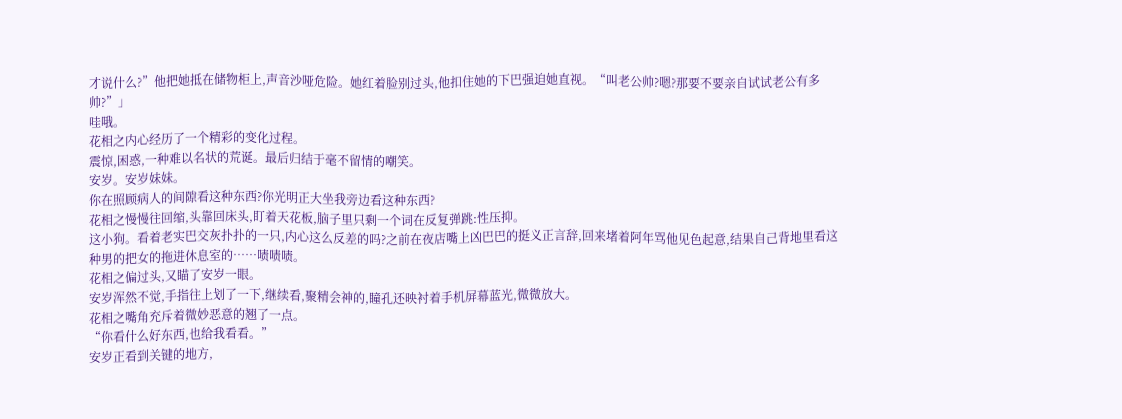才说什么?”他把她抵在储物柜上,声音沙哑危险。她红着脸别过头,他扣住她的下巴强迫她直视。“叫老公帅?嗯?那要不要亲自试试老公有多帅?”」
哇哦。
花相之内心经历了一个精彩的变化过程。
震惊,困惑,一种难以名状的荒诞。最后归结于毫不留情的嘲笑。
安岁。安岁妹妹。
你在照顾病人的间隙看这种东西?你光明正大坐我旁边看这种东西?
花相之慢慢往回缩,头靠回床头,盯着天花板,脑子里只剩一个词在反复弹跳:性压抑。
这小狗。看着老实巴交灰扑扑的一只,内心这么反差的吗?之前在夜店嘴上凶巴巴的挺义正言辞,回来堵着阿年骂他见色起意,结果自己背地里看这种男的把女的拖进休息室的……啧啧啧。
花相之偏过头,又瞄了安岁一眼。
安岁浑然不觉,手指往上划了一下,继续看,聚精会神的,瞳孔还映衬着手机屏幕蓝光,微微放大。
花相之嘴角充斥着微妙恶意的翘了一点。
“你看什么好东西,也给我看看。”
安岁正看到关键的地方,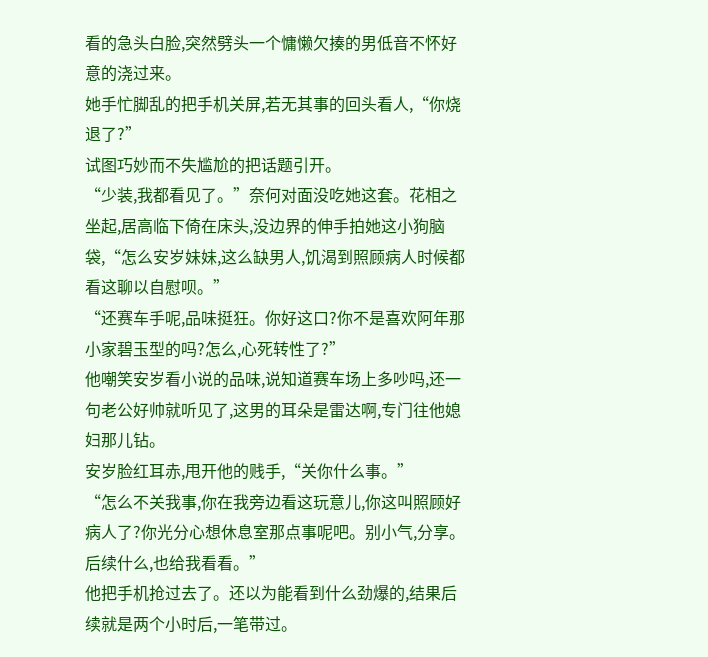看的急头白脸,突然劈头一个慵懒欠揍的男低音不怀好意的浇过来。
她手忙脚乱的把手机关屏,若无其事的回头看人,“你烧退了?”
试图巧妙而不失尴尬的把话题引开。
“少装,我都看见了。”奈何对面没吃她这套。花相之坐起,居高临下倚在床头,没边界的伸手拍她这小狗脑袋,“怎么安岁妹妹,这么缺男人,饥渴到照顾病人时候都看这聊以自慰呗。”
“还赛车手呢,品味挺狂。你好这口?你不是喜欢阿年那小家碧玉型的吗?怎么,心死转性了?”
他嘲笑安岁看小说的品味,说知道赛车场上多吵吗,还一句老公好帅就听见了,这男的耳朵是雷达啊,专门往他媳妇那儿钻。
安岁脸红耳赤,甩开他的贱手,“关你什么事。”
“怎么不关我事,你在我旁边看这玩意儿,你这叫照顾好病人了?你光分心想休息室那点事呢吧。别小气,分享。后续什么,也给我看看。”
他把手机抢过去了。还以为能看到什么劲爆的,结果后续就是两个小时后,一笔带过。